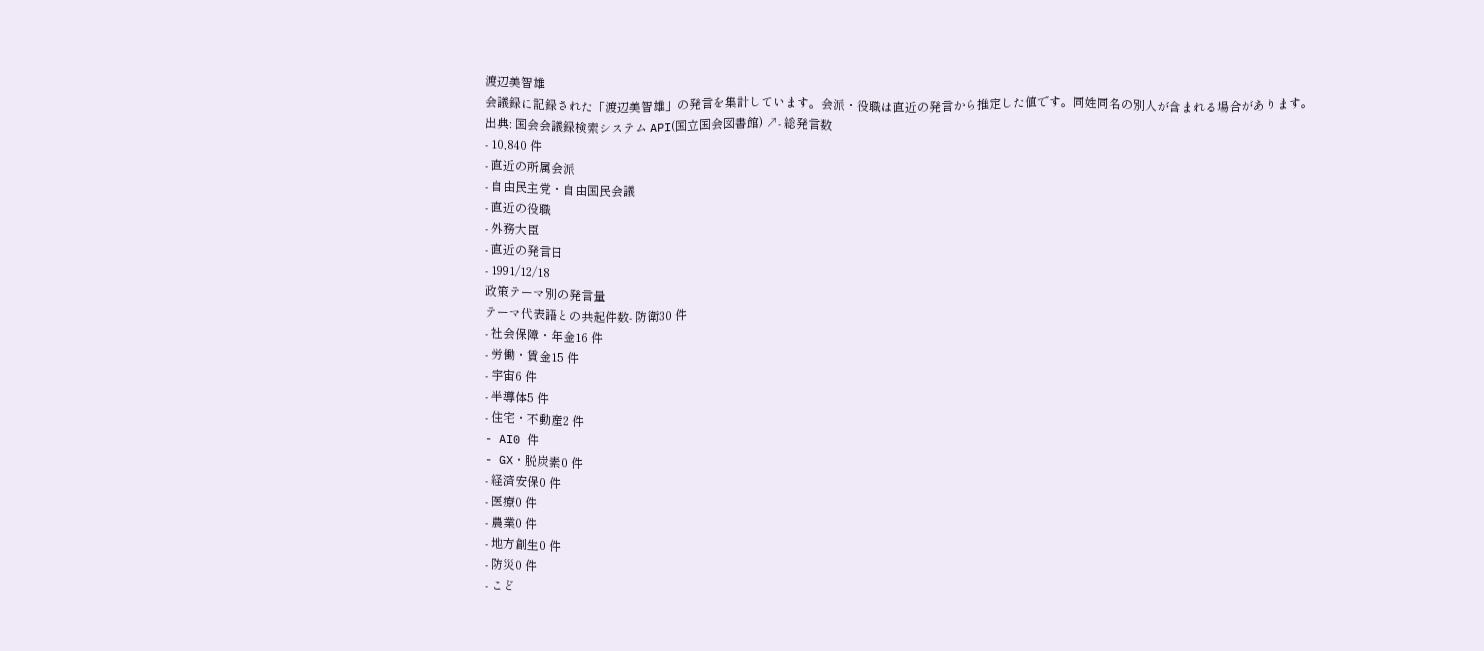渡辺美智雄
会議録に記録された「渡辺美智雄」の発言を集計しています。会派・役職は直近の発言から推定した値です。同姓同名の別人が含まれる場合があります。
出典: 国会会議録検索システム API(国立国会図書館) ↗- 総発言数
- 10,840 件
- 直近の所属会派
- 自由民主党・自由国民会議
- 直近の役職
- 外務大臣
- 直近の発言日
- 1991/12/18
政策テーマ別の発言量
テーマ代表語との共起件数- 防衛30 件
- 社会保障・年金16 件
- 労働・賃金15 件
- 宇宙6 件
- 半導体5 件
- 住宅・不動産2 件
- AI0 件
- GX・脱炭素0 件
- 経済安保0 件
- 医療0 件
- 農業0 件
- 地方創生0 件
- 防災0 件
- こど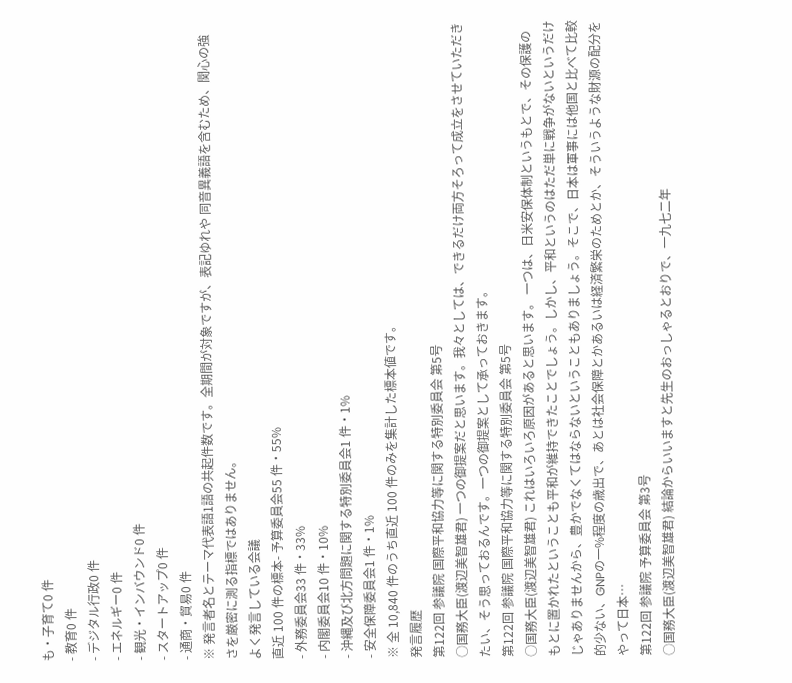も・子育て0 件
- 教育0 件
- デジタル行政0 件
- エネルギー0 件
- 観光・インバウンド0 件
- スタートアップ0 件
- 通商・貿易0 件
※ 発言者名とテーマ代表語1語の共起件数です。全期間が対象ですが、表記ゆれや 同音異義語を含むため、関心の強さを厳密に測る指標ではありません。
よく発言している会議
直近 100 件の標本- 予算委員会55 件・55%
- 外務委員会33 件・33%
- 内閣委員会10 件・10%
- 沖縄及び北方問題に関する特別委員会1 件・1%
- 安全保障委員会1 件・1%
※ 全 10,840 件のうち直近 100 件のみを集計した標本値です。
発言履歴
第122回 参議院 国際平和協力等に関する特別委員会 第5号
○国務大臣(渡辺美智雄君) 一つの御提案だと思います。我々としては、できるだけ両方そろって成立をさせていただきたい、そう思っておるんです。一つの御提案として承っておきます。
第122回 参議院 国際平和協力等に関する特別委員会 第5号
○国務大臣(渡辺美智雄君) これはいろいろ原因があると思います。 一つは、日米安保体制というもとで、その保護のもとに置かれたということも平和が維持できたことでしょう。しかし、平和というのはただ単に戦争がないというだけじゃありませんから、豊かでなくてはならないということもありましょう。そこで、日本は軍事には他国と比べて比較的少ない、GNPの一%程度の歳出で、あとは社会保障とかあるいは経済繁栄のためとか、そういうような財源の配分をやって日本…
第122回 参議院 予算委員会 第3号
○国務大臣(渡辺美智雄君) 結論からいいますと先生のおっしゃるとおりで、一九七二年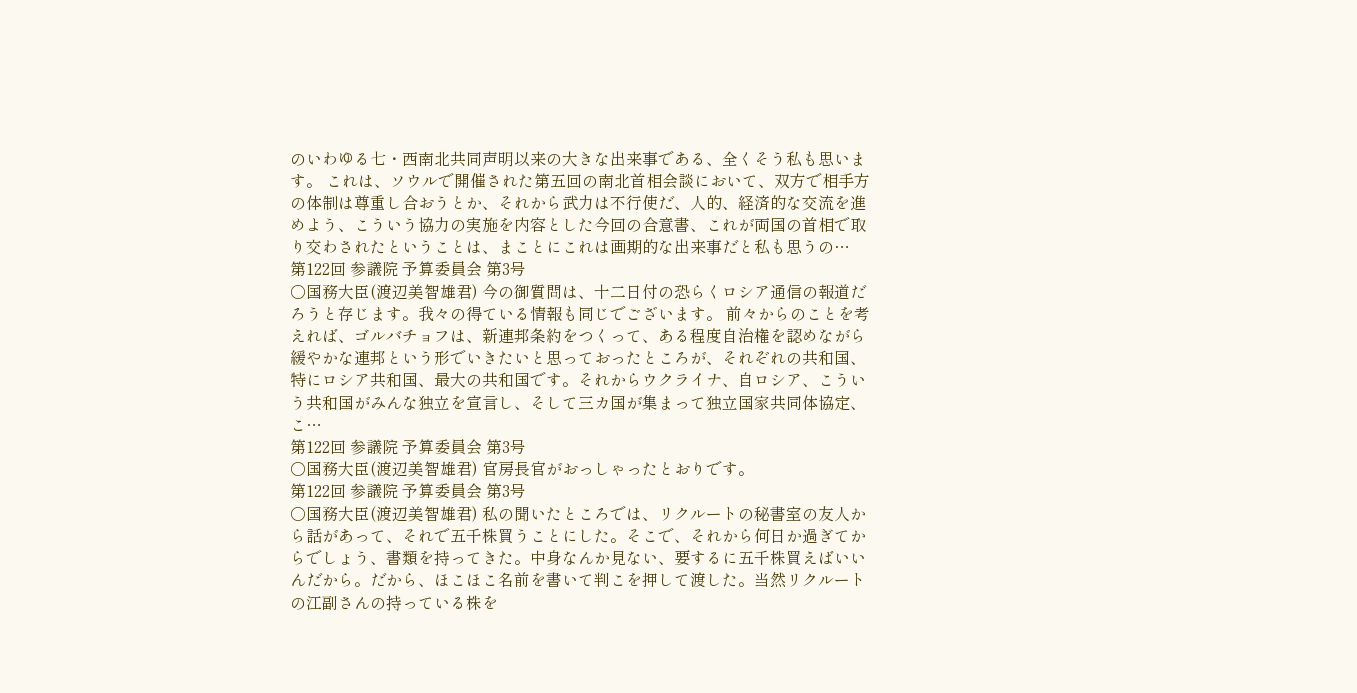のいわゆる七・西南北共同声明以来の大きな出来事である、全くそう私も思います。 これは、ソウルで開催された第五回の南北首相会談において、双方で相手方の体制は尊重し合おうとか、それから武力は不行使だ、人的、経済的な交流を進めよう、こういう協力の実施を内容とした今回の合意書、これが両国の首相で取り交わされたということは、まことにこれは画期的な出来事だと私も思うの…
第122回 参議院 予算委員会 第3号
○国務大臣(渡辺美智雄君) 今の御質問は、十二日付の恐らくロシア通信の報道だろうと存じます。我々の得ている情報も同じでございます。 前々からのことを考えれば、ゴルバチョフは、新連邦条約をつくって、ある程度自治権を認めながら緩やかな連邦という形でいきたいと思っておったところが、それぞれの共和国、特にロシア共和国、最大の共和国です。それからウクライナ、自ロシア、こういう共和国がみんな独立を宣言し、そして三カ国が集まって独立国家共同体協定、こ…
第122回 参議院 予算委員会 第3号
○国務大臣(渡辺美智雄君) 官房長官がおっしゃったとおりです。
第122回 参議院 予算委員会 第3号
○国務大臣(渡辺美智雄君) 私の聞いたところでは、リクルートの秘書室の友人から話があって、それで五千株買うことにした。そこで、それから何日か過ぎてからでしょう、書類を持ってきた。中身なんか見ない、要するに五千株買えばいいんだから。だから、ほこほこ名前を書いて判こを押して渡した。当然リクルートの江副さんの持っている株を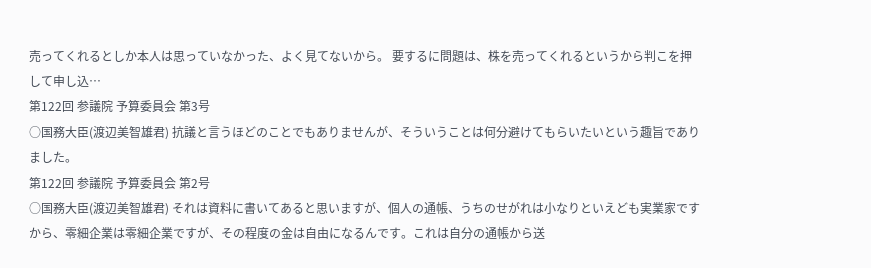売ってくれるとしか本人は思っていなかった、よく見てないから。 要するに問題は、株を売ってくれるというから判こを押して申し込…
第122回 参議院 予算委員会 第3号
○国務大臣(渡辺美智雄君) 抗議と言うほどのことでもありませんが、そういうことは何分避けてもらいたいという趣旨でありました。
第122回 参議院 予算委員会 第2号
○国務大臣(渡辺美智雄君) それは資料に書いてあると思いますが、個人の通帳、うちのせがれは小なりといえども実業家ですから、零細企業は零細企業ですが、その程度の金は自由になるんです。これは自分の通帳から送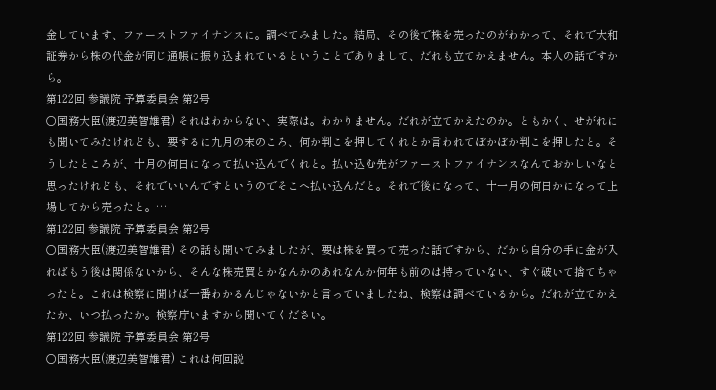金しています、ファーストファイナンスに。調べてみました。結局、その後で株を売ったのがわかって、それで大和証券から株の代金が同じ通帳に振り込まれているということでありまして、だれも立てかえません。本人の話ですから。
第122回 参議院 予算委員会 第2号
○国務大臣(渡辺美智雄君) それはわからない、実際は。わかりません。だれが立てかえたのか。ともかく、せがれにも聞いてみたけれども、要するに九月の末のころ、何か判こを押してくれとか言われてぼかぼか判こを押したと。そうしたところが、十月の何日になって払い込んでくれと。払い込む先がファーストファイナンスなんておかしいなと思ったけれども、それでいいんですというのでそこへ払い込んだと。それで後になって、十一月の何日かになって上場してから売ったと。…
第122回 参議院 予算委員会 第2号
○国務大臣(渡辺美智雄君) その話も聞いてみましたが、要は株を買って売った話ですから、だから自分の手に金が入ればもう後は関係ないから、そんな株売買とかなんかのあれなんか何年も前のは持っていない、すぐ破いて捨てちゃったと。これは検察に聞けば一番わかるんじゃないかと言っていましたね、検察は調べているから。だれが立てかえたか、いつ払ったか。検察庁いますから聞いてください。
第122回 参議院 予算委員会 第2号
○国務大臣(渡辺美智雄君) これは何回説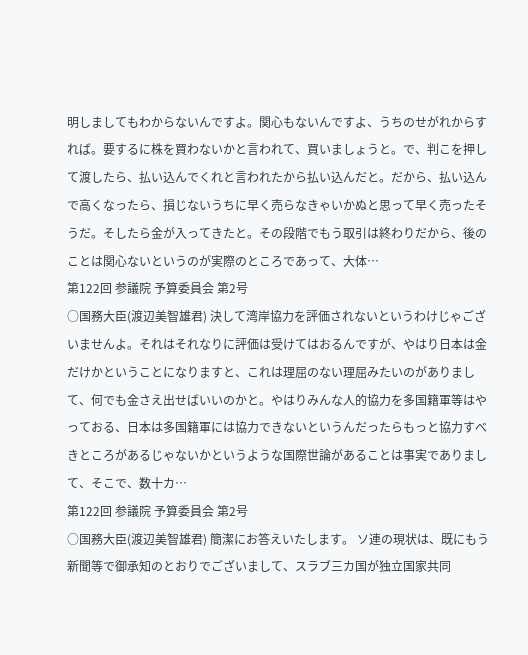明しましてもわからないんですよ。関心もないんですよ、うちのせがれからすれば。要するに株を買わないかと言われて、買いましょうと。で、判こを押して渡したら、払い込んでくれと言われたから払い込んだと。だから、払い込んで高くなったら、損じないうちに早く売らなきゃいかぬと思って早く売ったそうだ。そしたら金が入ってきたと。その段階でもう取引は終わりだから、後のことは関心ないというのが実際のところであって、大体…
第122回 参議院 予算委員会 第2号
○国務大臣(渡辺美智雄君) 決して湾岸協力を評価されないというわけじゃございませんよ。それはそれなりに評価は受けてはおるんですが、やはり日本は金だけかということになりますと、これは理屈のない理屈みたいのがありまして、何でも金さえ出せばいいのかと。やはりみんな人的協力を多国籍軍等はやっておる、日本は多国籍軍には協力できないというんだったらもっと協力すべきところがあるじゃないかというような国際世論があることは事実でありまして、そこで、数十カ…
第122回 参議院 予算委員会 第2号
○国務大臣(渡辺美智雄君) 簡潔にお答えいたします。 ソ連の現状は、既にもう新聞等で御承知のとおりでございまして、スラブ三カ国が独立国家共同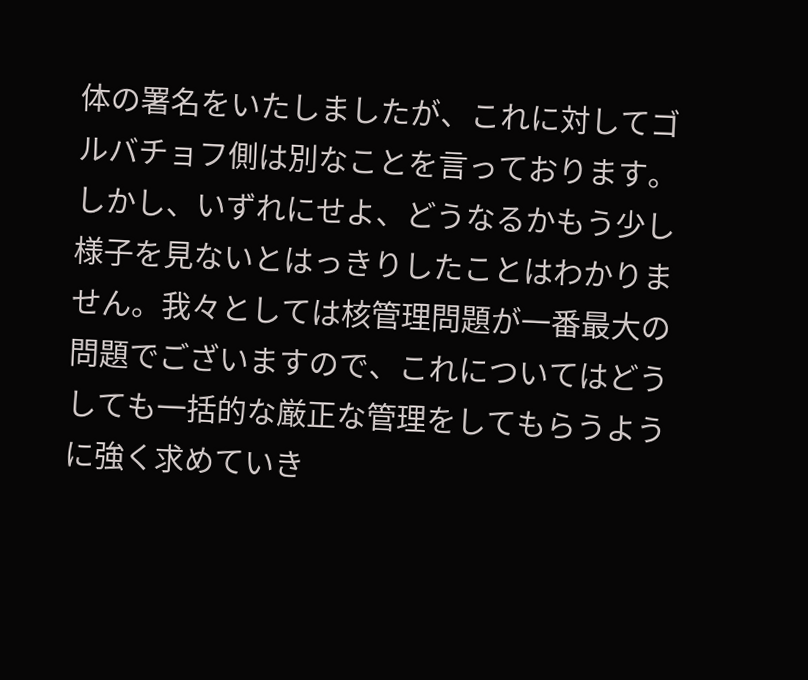体の署名をいたしましたが、これに対してゴルバチョフ側は別なことを言っております。しかし、いずれにせよ、どうなるかもう少し様子を見ないとはっきりしたことはわかりません。我々としては核管理問題が一番最大の問題でございますので、これについてはどうしても一括的な厳正な管理をしてもらうように強く求めていき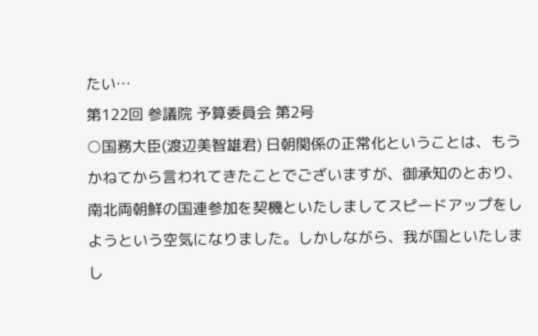たい…
第122回 参議院 予算委員会 第2号
○国務大臣(渡辺美智雄君) 日朝関係の正常化ということは、もうかねてから言われてきたことでございますが、御承知のとおり、南北両朝鮮の国連参加を契機といたしましてスピードアップをしようという空気になりました。しかしながら、我が国といたしまし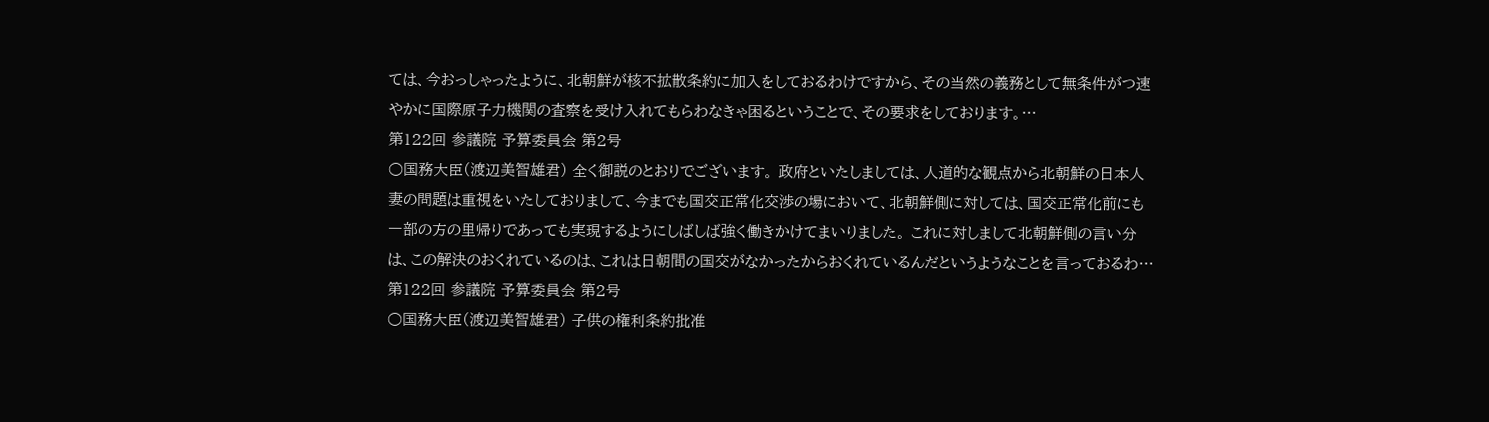ては、今おっしゃったように、北朝鮮が核不拡散条約に加入をしておるわけですから、その当然の義務として無条件がつ速やかに国際原子力機関の査察を受け入れてもらわなきゃ困るということで、その要求をしております。…
第122回 参議院 予算委員会 第2号
○国務大臣(渡辺美智雄君) 全く御説のとおりでございます。 政府といたしましては、人道的な観点から北朝鮮の日本人妻の問題は重視をいたしておりまして、今までも国交正常化交渉の場において、北朝鮮側に対しては、国交正常化前にも一部の方の里帰りであっても実現するようにしばしば強く働きかけてまいりました。 これに対しまして北朝鮮側の言い分は、この解決のおくれているのは、これは日朝間の国交がなかったからおくれているんだというようなことを言っておるわ…
第122回 参議院 予算委員会 第2号
○国務大臣(渡辺美智雄君) 子供の権利条約批准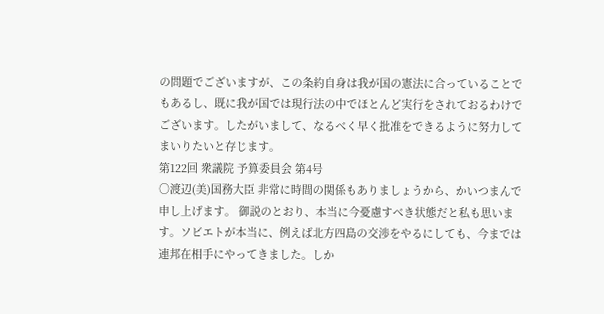の問題でございますが、この条約自身は我が国の憲法に合っていることでもあるし、既に我が国では現行法の中でほとんど実行をされておるわけでございます。したがいまして、なるべく早く批准をできるように努力してまいりたいと存じます。
第122回 衆議院 予算委員会 第4号
○渡辺(美)国務大臣 非常に時間の関係もありましょうから、かいつまんで申し上げます。 御説のとおり、本当に今憂慮すべき状態だと私も思います。ソビエトが本当に、例えば北方四島の交渉をやるにしても、今までは連邦在相手にやってきました。しか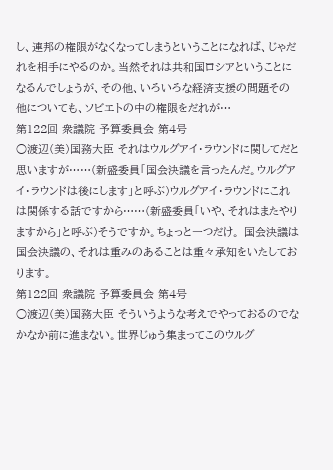し、連邦の権限がなくなってしまうということになれば、じゃだれを相手にやるのか。当然それは共和国ロシアということになるんでしょうが、その他、いろいろな経済支援の問題その他についても、ソビエトの中の権限をだれが…
第122回 衆議院 予算委員会 第4号
○渡辺(美)国務大臣 それはウルグアイ・ラウンドに関してだと思いますが……(新盛委員「国会決議を言ったんだ。ウルグアイ・ラウンドは後にします」と呼ぶ)ウルグアイ・ラウンドにこれは関係する話ですから……(新盛委員「いや、それはまたやりますから」と呼ぶ)そうですか。ちょっと一つだけ。 国会決議は国会決議の、それは重みのあることは重々承知をいたしております。
第122回 衆議院 予算委員会 第4号
○渡辺(美)国務大臣 そういうような考えでやっておるのでなかなか前に進まない。世界じゅう集まってこのウルグ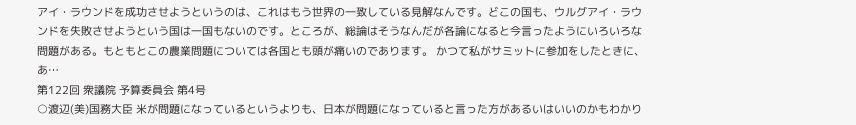アイ・ラウンドを成功させようというのは、これはもう世界の一致している見解なんです。どこの国も、ウルグアイ・ラウンドを失敗させようという国は一国もないのです。ところが、総論はそうなんだが各論になると今言ったようにいろいろな問題がある。もともとこの農業問題については各国とも頭が痛いのであります。 かつて私がサミットに参加をしたときに、あ…
第122回 衆議院 予算委員会 第4号
○渡辺(美)国務大臣 米が問題になっているというよりも、日本が問題になっていると言った方があるいはいいのかもわかり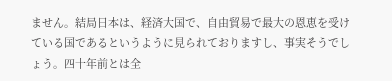ません。結局日本は、経済大国で、自由貿易で最大の恩恵を受けている国であるというように見られておりますし、事実そうでしょう。四十年前とは全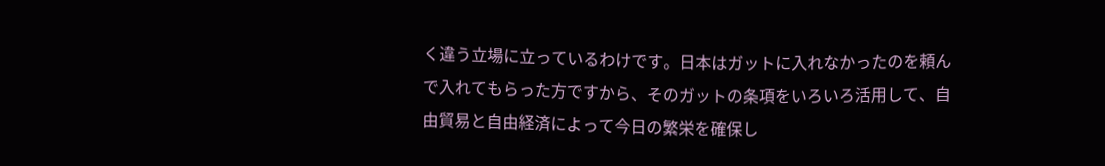く違う立場に立っているわけです。日本はガットに入れなかったのを頼んで入れてもらった方ですから、そのガットの条項をいろいろ活用して、自由貿易と自由経済によって今日の繁栄を確保し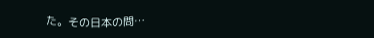た。その日本の問…